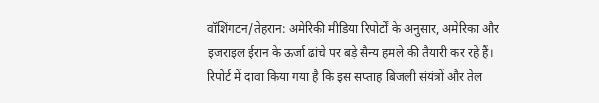वॉशिंगटन/तेहरान: अमेरिकी मीडिया रिपोर्टों के अनुसार, अमेरिका और इजराइल ईरान के ऊर्जा ढांचे पर बड़े सैन्य हमले की तैयारी कर रहे हैं। रिपोर्ट में दावा किया गया है कि इस सप्ताह बिजली संयंत्रों और तेल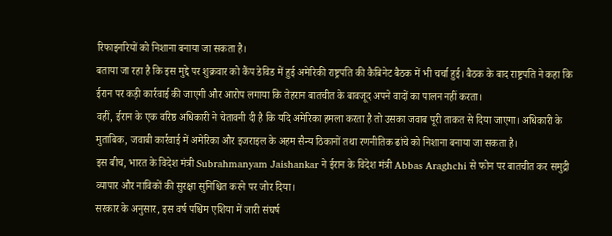रिफाइनरियों को निशाना बनाया जा सकता है।
बताया जा रहा है कि इस मुद्दे पर शुक्रवार को कैंप डेविड में हुई अमेरिकी राष्ट्रपति की कैबिनेट बैठक में भी चर्चा हुई। बैठक के बाद राष्ट्रपति ने कहा कि ईरान पर कड़ी कार्रवाई की जाएगी और आरोप लगाया कि तेहरान बातचीत के बावजूद अपने वादों का पालन नहीं करता।
वहीं, ईरान के एक वरिष्ठ अधिकारी ने चेतावनी दी है कि यदि अमेरिका हमला करता है तो उसका जवाब पूरी ताकत से दिया जाएगा। अधिकारी के मुताबिक, जवाबी कार्रवाई में अमेरिका और इजराइल के अहम सैन्य ठिकानों तथा रणनीतिक ढांचे को निशाना बनाया जा सकता है।
इस बीच, भारत के विदेश मंत्री Subrahmanyam Jaishankar ने ईरान के विदेश मंत्री Abbas Araghchi से फोन पर बातचीत कर समुद्री व्यापार और नाविकों की सुरक्षा सुनिश्चित करने पर जोर दिया।
सरकार के अनुसार, इस वर्ष पश्चिम एशिया में जारी संघर्ष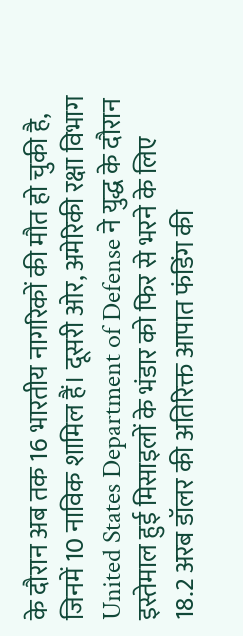के दौरान अब तक 16 भारतीय नागरिकों की मौत हो चुकी है, जिनमें 10 नाविक शामिल हैं। दूसरी ओर, अमेरिकी रक्षा विभाग United States Department of Defense ने युद्ध के दौरान इस्तेमाल हुई मिसाइलों के भंडार को फिर से भरने के लिए 18.2 अरब डॉलर की अतिरिक्त आपात फंडिंग की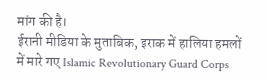मांग की है।
ईरानी मीडिया के मुताबिक, इराक में हालिया हमलों में मारे गए Islamic Revolutionary Guard Corps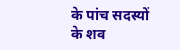के पांच सदस्यों के शव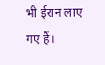भी ईरान लाए गए हैं।